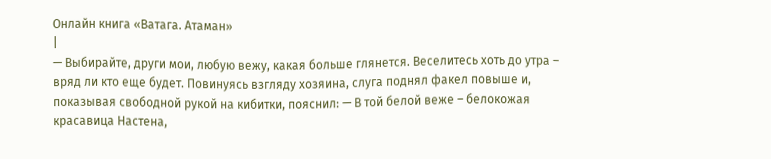Онлайн книга «Ватага. Атаман»
|
— Выбирайте, други мои, любую вежу, какая больше глянется. Веселитесь хоть до утра – вряд ли кто еще будет. Повинуясь взгляду хозяина, слуга поднял факел повыше и, показывая свободной рукой на кибитки, пояснил: — В той белой веже – белокожая красавица Настена,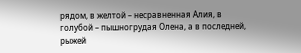рядом, в желтой – несравненная Алия, в голубой – пышногрудая Олена, а в последней, рыжей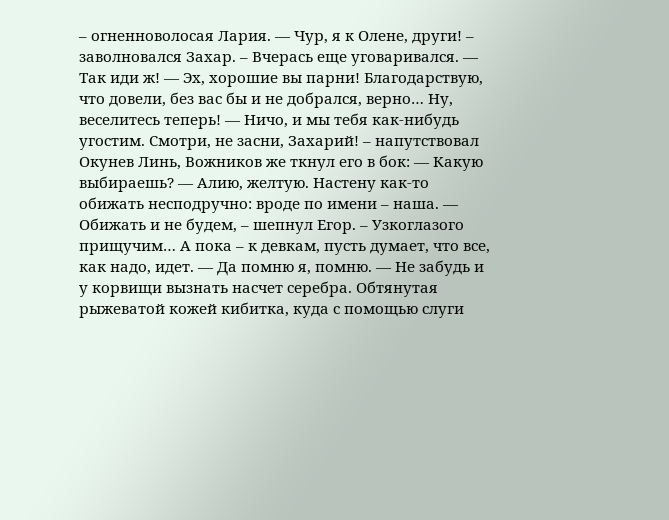– огненноволосая Лария. — Чур, я к Олене, други! – заволновался Захар. – Вчерась еще уговаривался. — Так иди ж! — Эх, хорошие вы парни! Благодарствую, что довели, без вас бы и не добрался, верно… Ну, веселитесь теперь! — Ничо, и мы тебя как-нибудь угостим. Смотри, не засни, Захарий! – напутствовал Окунев Линь, Вожников же ткнул его в бок: — Какую выбираешь? — Алию, желтую. Настену как-то обижать несподручно: вроде по имени – наша. — Обижать и не будем, – шепнул Егор. – Узкоглазого прищучим… А пока – к девкам, пусть думает, что все, как надо, идет. — Да помню я, помню. — Не забудь и у корвищи вызнать насчет серебра. Обтянутая рыжеватой кожей кибитка, куда с помощью слуги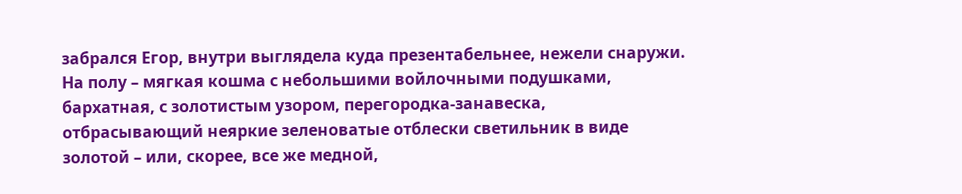забрался Егор, внутри выглядела куда презентабельнее, нежели снаружи. На полу – мягкая кошма с небольшими войлочными подушками, бархатная, с золотистым узором, перегородка-занавеска, отбрасывающий неяркие зеленоватые отблески светильник в виде золотой – или, скорее, все же медной,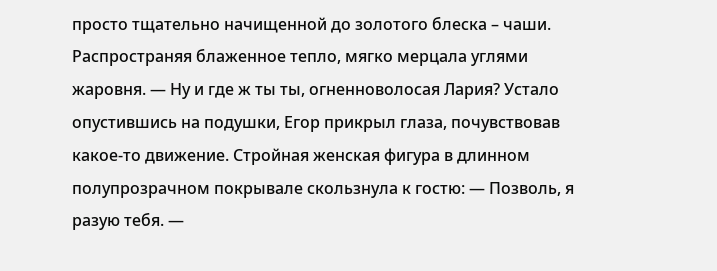просто тщательно начищенной до золотого блеска – чаши. Распространяя блаженное тепло, мягко мерцала углями жаровня. — Ну и где ж ты ты, огненноволосая Лария? Устало опустившись на подушки, Егор прикрыл глаза, почувствовав какое-то движение. Стройная женская фигура в длинном полупрозрачном покрывале скользнула к гостю: — Позволь, я разую тебя. —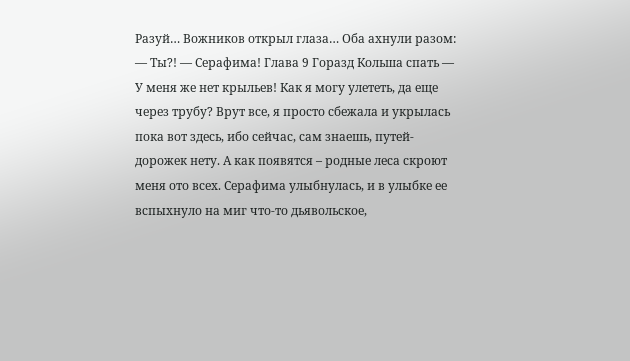Разуй… Вожников открыл глаза… Оба ахнули разом: — Ты?! — Серафима! Глава 9 Горазд Кольша спать — У меня же нет крыльев! Как я могу улететь, да еще через трубу? Врут все, я просто сбежала и укрылась пока вот здесь, ибо сейчас, сам знаешь, путей-дорожек нету. А как появятся – родные леса скроют меня ото всех. Серафима улыбнулась, и в улыбке ее вспыхнуло на миг что-то дьявольское,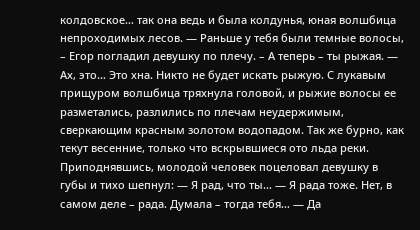колдовское… так она ведь и была колдунья, юная волшбица непроходимых лесов. — Раньше у тебя были темные волосы, – Егор погладил девушку по плечу. – А теперь – ты рыжая. — Ах, это… Это хна. Никто не будет искать рыжую. С лукавым прищуром волшбица тряхнула головой, и рыжие волосы ее разметались, разлились по плечам неудержимым, сверкающим красным золотом водопадом. Так же бурно, как текут весенние, только что вскрывшиеся ото льда реки. Приподнявшись, молодой человек поцеловал девушку в губы и тихо шепнул: — Я рад, что ты… — Я рада тоже. Нет, в самом деле – рада. Думала – тогда тебя… — Да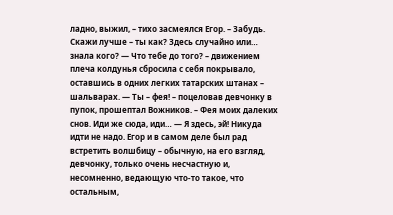ладно, выжил, – тихо засмеялся Егор. – Забудь. Скажи лучше – ты как? Здесь случайно или… знала кого? — Что тебе до того? – движением плеча колдунья сбросила с себя покрывало, оставшись в одних легких татарских штанах – шальварах. — Ты – фея! – поцеловав девчонку в пупок, прошептал Вожников. – Фея моих далеких снов. Иди же сюда, иди… — Я здесь, эй! Никуда идти не надо. Егор и в самом деле был рад встретить волшбицу – обычную, на его взгляд, девчонку, только очень несчастную и, несомненно, ведающую что-то такое, что остальным,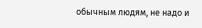обычным людям, не надо и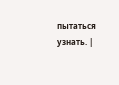пытаться узнать. |